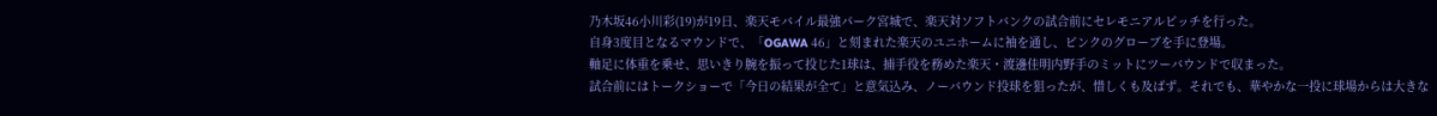乃木坂46小川彩(19)が19日、楽天モバイル最強パーク宮城で、楽天対ソフトバンクの試合前にセレモニアルピッチを行った。
自身3度目となるマウンドで、「OGAWA 46」と刻まれた楽天のユニホームに袖を通し、ピンクのグローブを手に登場。
軸足に体重を乗せ、思いきり腕を振って投じた1球は、捕手役を務めた楽天・渡邊佳明内野手のミットにツーバウンドで収まった。
試合前にはトークショーで「今日の結果が全て」と意気込み、ノーバウンド投球を狙ったが、惜しくも及ばず。それでも、華やかな一投に球場からは大きな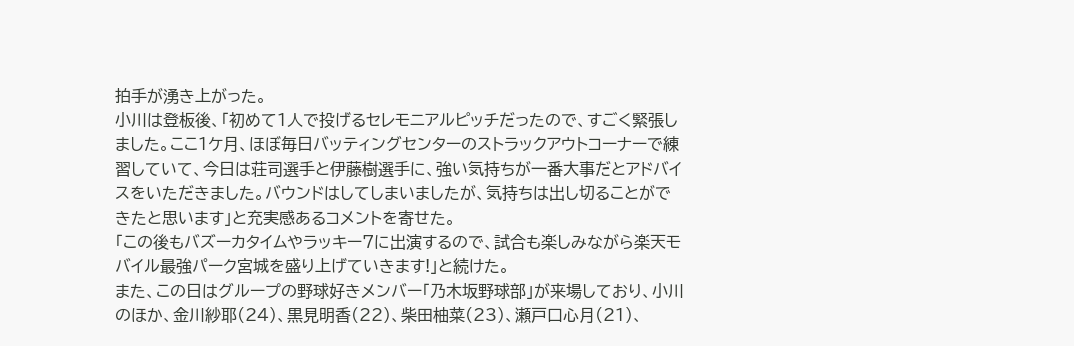拍手が湧き上がった。
小川は登板後、「初めて1人で投げるセレモニアルピッチだったので、すごく緊張しました。ここ1ケ月、ほぼ毎日バッティングセンターのストラックアウトコーナーで練習していて、今日は荘司選手と伊藤樹選手に、強い気持ちが一番大事だとアドバイスをいただきました。バウンドはしてしまいましたが、気持ちは出し切ることができたと思います」と充実感あるコメントを寄せた。
「この後もバズーカタイムやラッキー7に出演するので、試合も楽しみながら楽天モバイル最強パーク宮城を盛り上げていきます!」と続けた。
また、この日はグループの野球好きメンバー「乃木坂野球部」が来場しており、小川のほか、金川紗耶(24)、黒見明香(22)、柴田柚菜(23)、瀬戸口心月(21)、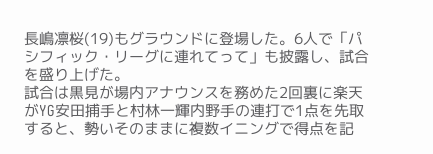長嶋凛桜(19)もグラウンドに登場した。6人で「パシフィック・リーグに連れてって」も披露し、試合を盛り上げた。
試合は黒見が場内アナウンスを務めた2回裏に楽天がYG安田捕手と村林一輝内野手の連打で1点を先取すると、勢いそのままに複数イニングで得点を記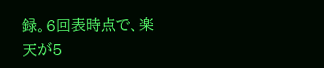録。6回表時点で、楽天が5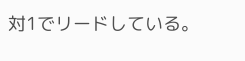対1でリードしている。